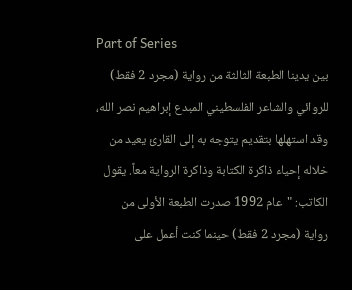Part of Series
بين يدينا الطبعة الثالثة من رواية (مجرد 2 فقط) للروائي والشاعر الفلسطيني المبدع إبراهيم نصر الله، وقد استهلها بتقديم يتوجه به إلى القارئ يعيد من خلاله إحياء ذاكرة الكتابة وذاكرة الرواية معاً. يقول الكاتب: "عام 1992 صدرت الطبعة الأولى من رواية (مجرد 2 فقط) حينما كنت أعمل على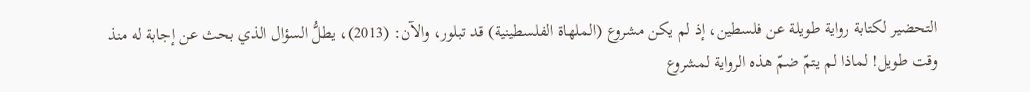التحضير لكتابة رواية طويلة عن فلسطين، إذ لم يكن مشروع (الملهاة الفلسطينية) قد تبلور، والآن: (2013)، يطلُّ السؤال الذي بحث عن إجابة له منذ وقت طويل! لماذا لم يتمّ ضمّ هذه الرواية لمشروع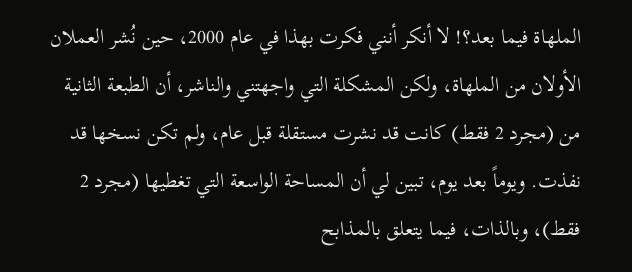الملهاة فيما بعد؟! لا أنكر أنني فكرت بهذا في عام 2000، حين نُشر العملان الأولان من الملهاة، ولكن المشكلة التي واجهتني والناشر، أن الطبعة الثانية من (مجرد 2 فقط) كانت قد نشرت مستقلة قبل عام، ولم تكن نسخها قد نفذت. ويوماً بعد يوم، تبين لي أن المساحة الواسعة التي تغطيها (مجرد 2 فقط)، وبالذات، فيما يتعلق بالمذابح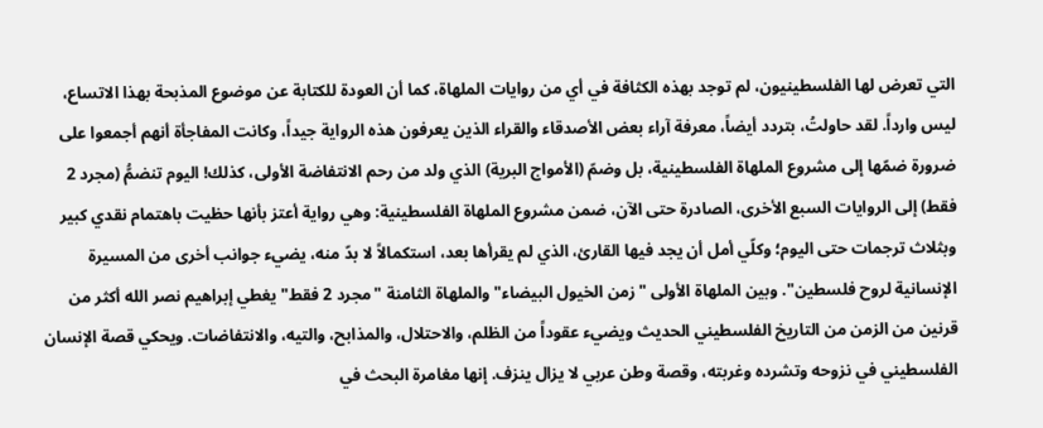التي تعرض لها الفلسطينيون، لم توجد بهذه الكثافة في أي من روايات الملهاة، كما أن العودة للكتابة عن موضوع المذبحة بهذا الاتساع، ليس وارداً. لقد حاولتُ، بتردد أيضاً، معرفة آراء بعض الأصدقاء والقراء الذين يعرفون هذه الرواية جيداً، وكانت المفاجأة أنهم أجمعوا على ضرورة ضمّها إلى مشروع الملهاة الفلسطينية، بل وضمّ (الأمواج البرية) الذي ولد من رحم الانتفاضة الأولى، كذلك! اليوم تنضمُّ (مجرد 2 فقط) إلى الروايات السبع الأخرى، الصادرة حتى الآن، ضمن مشروع الملهاة الفلسطينية: وهي رواية أعتز بأنها حظيت باهتمام نقدي كبير وبثلاث ترجمات حتى اليوم؛ وكلّي أمل أن يجد فيها القارئ، الذي لم يقرأها بعد، استكمالاً لا بدّ منه، يضيء جوانب أخرى من المسيرة الإنسانية لروح فلسطين". وبين الملهاة الأولى "زمن الخيول البيضاء" والملهاة الثامنة "مجرد 2 فقط" يغطي إبراهيم نصر الله أكثر من قرنين من الزمن من التاريخ الفلسطيني الحديث ويضيء عقوداً من الظلم، والاحتلال، والمذابح، والتيه، والانتفاضات. ويحكي قصة الإنسان الفلسطيني في نزوحه وتشرده وغربته، وقصة وطن عربي لا يزال ينزف. إنها مغامرة البحث في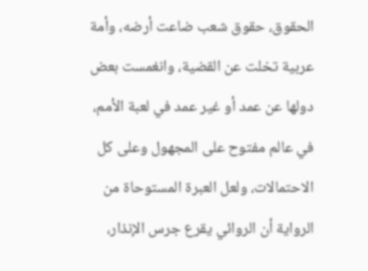الحقوق، حقوق شعب ضاعت أرضه، وأمة عربية تخلت عن القضية، وانغمست بعض دولها عن عمد أو غير عمد في لعبة الأمم، في عالم مفتوح على المجهول وعلى كل الاحتمالات، ولعل العبرة المستوحاة من الرواية أن الروائي يقرع جرس الإنذار،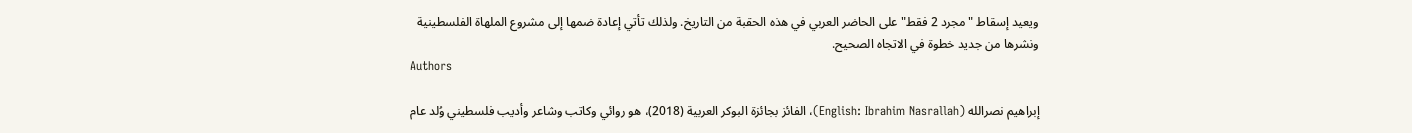ويعيد إسقاط "مجرد 2 فقط" على الحاضر العربي في هذه الحقبة من التاريخ. ولذلك تأتي إعادة ضمها إلى مشروع الملهاة الفلسطينية ونشرها من جديد خطوة في الاتجاه الصحيح.
Authors

إبراهيم نصرالله (English: Ibrahim Nasrallah)، الفائز بجائزة البوكر العربية (2018)، هو روائي وكاتب وشاعر وأديب فلسطيني وُلد عام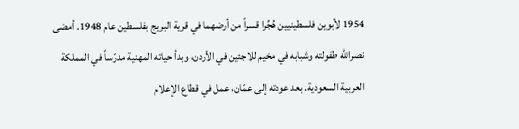1954 لأبوين فلسطينيين هُجِّرا قسراً من أرضهما في قرية البريج بفلسطين عام 1948. أمضى نصرالله طفولته وشبابه في مخيم للاجئين في الأردن، وبدأ حياته المهنية مدرّساً في المملكة العربية السعودية. بعد عودته إلى عمّان، عمل في قطاع الإعلام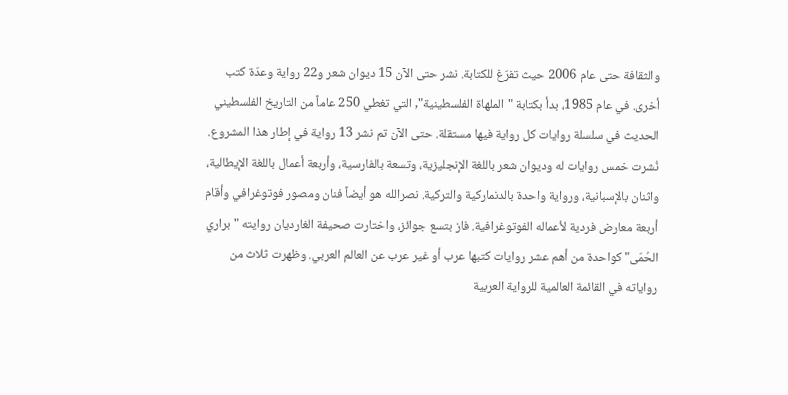والثقافة حتى عام 2006 حيث تفرّغ للكتابة. نشر حتى الآن 15 ديوان شعر و22 رواية وعدّة كتب أخرى. في عام 1985، بدأ بكتابة "الملهاة الفلسطينية", التي تغطي 250 عاماً من التاريخ الفلسطيني الحديث في سلسلة روايات كل رواية فيها مستقلة. حتى الآن تم نشر 13 رواية في إطار هذا المشروع. نُشرت خمس روايات له وديوان شعر باللغة الإنجليزية، وتسعة بالفارسية، وأربعة أعمال باللغة الإيطالية، واثنان بالإسبانية، ورواية واحدة بالدنماركية والتركية. نصرالله هو أيضاً فنان ومصور فوتوغرافي وأقام أربعة معارض فردية لأعماله الفوتوغرافية. فاز بتسع جوائز، واختارت صحيفة الغارديان روايته "براري الحُمّى" كواحدة من أهم عشر روايات كتبها عرب أو غير عرب عن العالم العربي. وظهرت ثلاث من رواياته في القائمة العالمية للرواية العربية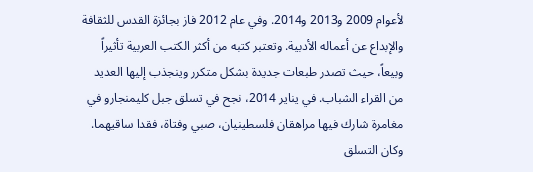لأعوام 2009 و2013 و2014. وفي عام 2012 فاز بجائزة القدس للثقافة والإبداع عن أعماله الأدبية. وتعتبر كتبه من أكثر الكتب العربية تأثيراً وبيعاً، حيث تصدر طبعات جديدة بشكل متكرر وينجذب إليها العديد من القراء الشباب. في يناير 2014، نجح في تسلق جبل كليمنجارو في مغامرة شارك فيها مراهقان فلسطينيان، صبي وفتاة، فقدا ساقيهما. وكان التسلق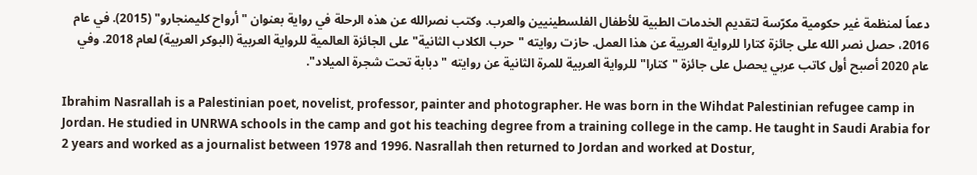دعماً لمنظمة غير حكومية مكرّسة لتقديم الخدمات الطبية للأطفال الفلسطينيين والعرب. وكتب نصرالله عن هذه الرحلة في رواية بعنوان "أرواح كليمنجارو" (2015). في عام 2016، حصل نصر الله على جائزة كتارا للرواية العربية عن هذا العمل. حازت روايته "حرب الكلاب الثانية" على الجائزة العالمية للرواية العربية (البوكر العربية) لعام 2018. وفي عام 2020 أصبح أول كاتب عربي يحصل على جائزة "كتارا" للرواية العربية للمرة الثانية عن روايته "دبابة تحت شجرة الميلاد".

Ibrahim Nasrallah is a Palestinian poet, novelist, professor, painter and photographer. He was born in the Wihdat Palestinian refugee camp in Jordan. He studied in UNRWA schools in the camp and got his teaching degree from a training college in the camp. He taught in Saudi Arabia for 2 years and worked as a journalist between 1978 and 1996. Nasrallah then returned to Jordan and worked at Dostur,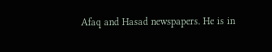Afaq and Hasad newspapers. He is in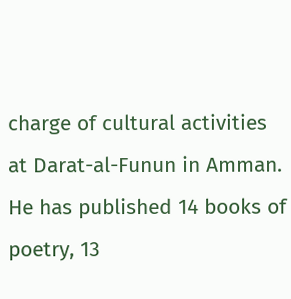charge of cultural activities at Darat-al-Funun in Amman. He has published 14 books of poetry, 13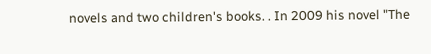novels and two children's books. . In 2009 his novel "The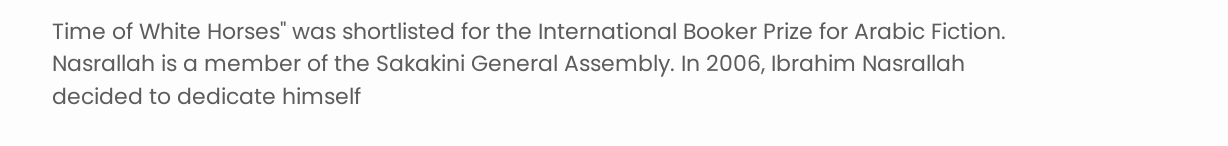Time of White Horses" was shortlisted for the International Booker Prize for Arabic Fiction. Nasrallah is a member of the Sakakini General Assembly. In 2006, Ibrahim Nasrallah decided to dedicate himself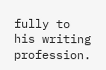fully to his writing profession.